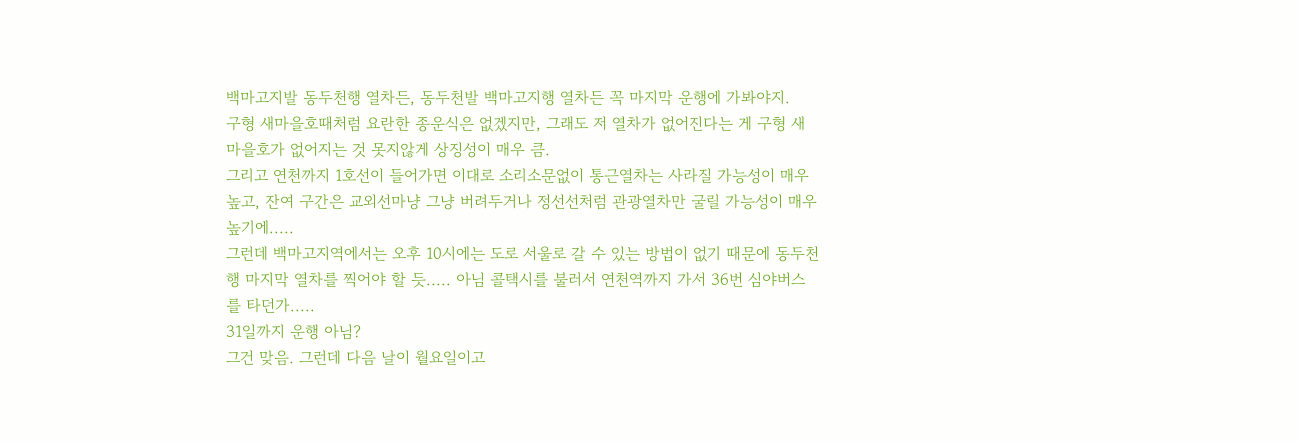백마고지발 동두천행 열차든, 동두천발 백마고지행 열차든 꼭 마지막 운행에 가봐야지.
구형 새마을호때처럼 요란한 종운식은 없겠지만, 그래도 저 열차가 없어진다는 게 구형 새마을호가 없어지는 것 못지않게 상징성이 매우 큼.
그리고 연천까지 1호선이 들어가면 이대로 소리소문없이 통근열차는 사라질 가능성이 매우 높고, 잔여 구간은 교외선마냥 그냥 버려두거나 정선선처럼 관광열차만 굴릴 가능성이 매우 높기에.....
그런데 백마고지역에서는 오후 10시에는 도로 서울로 갈 수 있는 방법이 없기 때문에 동두천행 마지막 열차를 찍어야 할 듯..... 아님 콜택시를 불러서 연천역까지 가서 36번 심야버스를 타던가.....
31일까지 운행 아님?
그건 맞음. 그런데 다음 날이 월요일이고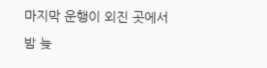마지막 운행이 외진 곳에서 밤 늦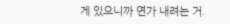게 있으니까 연가 내려는 거.